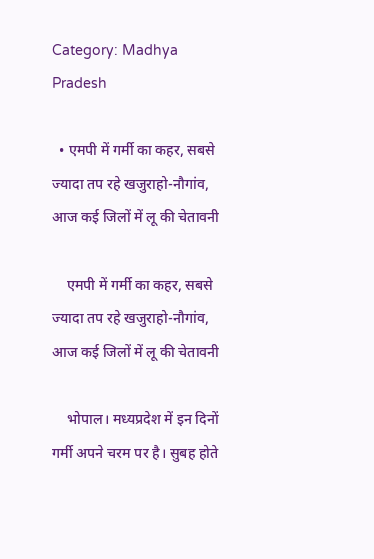Category: Madhya Pradesh

  • एमपी में गर्मी का कहर, सबसे ज्‍यादा तप रहे खजुराहो-नौगांव, आज कई जिलों में लू की चेतावनी

    एमपी में गर्मी का कहर, सबसे ज्‍यादा तप रहे खजुराहो-नौगांव, आज कई जिलों में लू की चेतावनी

    भोपाल। मध्यप्रदेश में इन दिनों गर्मी अपने चरम पर है। सुबह होते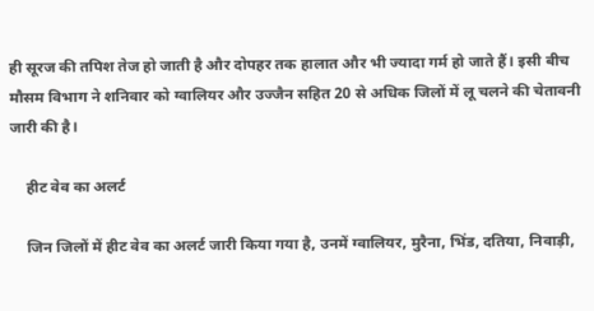ही सूरज की तपिश तेज हो जाती है और दोपहर तक हालात और भी ज्यादा गर्म हो जाते हैं। इसी बीच मौसम विभाग ने शनिवार को ग्वालियर और उज्जैन सहित 20 से अधिक जिलों में लू चलने की चेतावनी जारी की है।

    हीट वेव का अलर्ट

    जिन जिलों में हीट वेव का अलर्ट जारी किया गया है, उनमें ग्वालियर, मुरैना, भिंड, दतिया, निवाड़ी,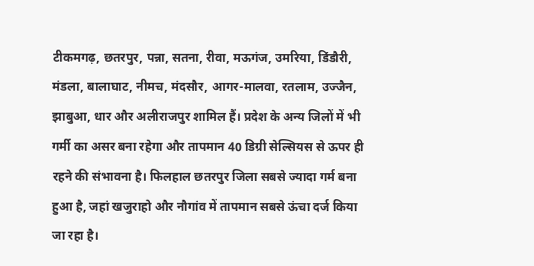टीकमगढ़, छतरपुर, पन्ना, सतना, रीवा, मऊगंज, उमरिया, डिंडौरी, मंडला, बालाघाट, नीमच, मंदसौर, आगर-मालवा, रतलाम, उज्जैन, झाबुआ, धार और अलीराजपुर शामिल हैं। प्रदेश के अन्य जिलों में भी गर्मी का असर बना रहेगा और तापमान 40 डिग्री सेल्सियस से ऊपर ही रहने की संभावना है। फिलहाल छतरपुर जिला सबसे ज्यादा गर्म बना हुआ है, जहां खजुराहो और नौगांव में तापमान सबसे ऊंचा दर्ज किया जा रहा है।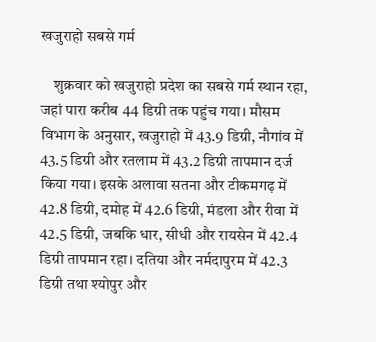खजुराहो सबसे गर्म

    शुक्रवार को खजुराहो प्रदेश का सबसे गर्म स्थान रहा, जहां पारा करीब 44 डिग्री तक पहुंच गया। मौसम विभाग के अनुसार, खजुराहो में 43.9 डिग्री, नौगांव में 43.5 डिग्री और रतलाम में 43.2 डिग्री तापमान दर्ज किया गया। इसके अलावा सतना और टीकमगढ़ में 42.8 डिग्री, दमोह में 42.6 डिग्री, मंडला और रीवा में 42.5 डिग्री, जबकि धार, सीधी और रायसेन में 42.4 डिग्री तापमान रहा। दतिया और नर्मदापुरम में 42.3 डिग्री तथा श्योपुर और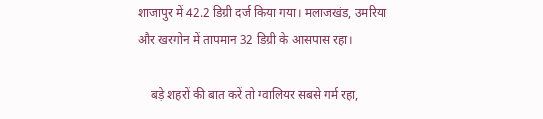शाजापुर में 42.2 डिग्री दर्ज किया गया। मलाजखंड, उमरिया और खरगोन में तापमान 32 डिग्री के आसपास रहा।

    बड़े शहरों की बात करें तो ग्वालियर सबसे गर्म रहा,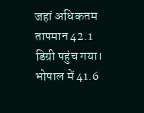जहां अधिकतम तापमान 42.1 डिग्री पहुंच गया। भोपाल में 41.6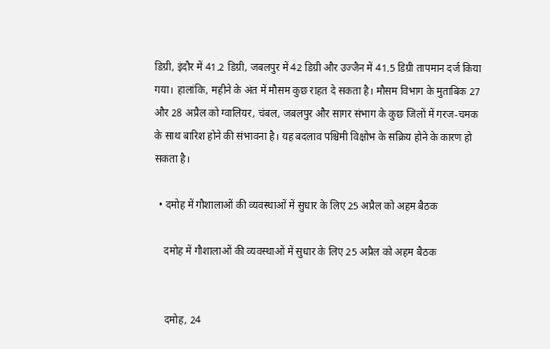डिग्री, इंदौर में 41.2 डिग्री, जबलपुर में 42 डिग्री और उज्जैन में 41.5 डिग्री तापमान दर्ज किया गया। हालांकि, महीने के अंत में मौसम कुछ राहत दे सकता है। मौसम विभाग के मुताबिक 27 और 28 अप्रैल को ग्वालियर, चंबल, जबलपुर और सागर संभाग के कुछ जिलों में गरज-चमक के साथ बारिश होने की संभावना है। यह बदलाव पश्चिमी विक्षोभ के सक्रिय होने के कारण हो सकता है।

  • दमोह में गौशालाओं की व्यवस्थाओं में सुधार के लिए 25 अप्रैल को अहम बैठक

    दमोह में गौशालाओं की व्यवस्थाओं में सुधार के लिए 25 अप्रैल को अहम बैठक


    दमोह, 24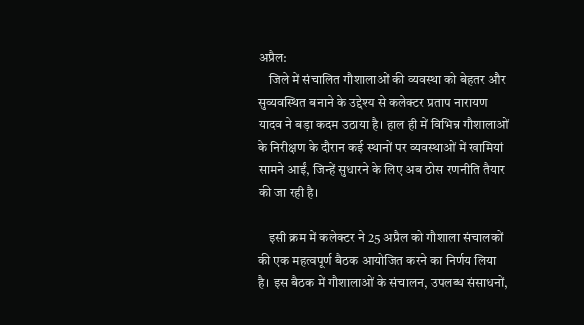अप्रैल:
    जिले में संचालित गौशालाओं की व्यवस्था को बेहतर और सुव्यवस्थित बनाने के उद्देश्य से कलेक्टर प्रताप नारायण यादव ने बड़ा कदम उठाया है। हाल ही में विभिन्न गौशालाओं के निरीक्षण के दौरान कई स्थानों पर व्यवस्थाओं में खामियां सामने आईं, जिन्हें सुधारने के लिए अब ठोस रणनीति तैयार की जा रही है।

    इसी क्रम में कलेक्टर ने 25 अप्रैल को गौशाला संचालकों की एक महत्वपूर्ण बैठक आयोजित करने का निर्णय लिया है। इस बैठक में गौशालाओं के संचालन, उपलब्ध संसाधनों,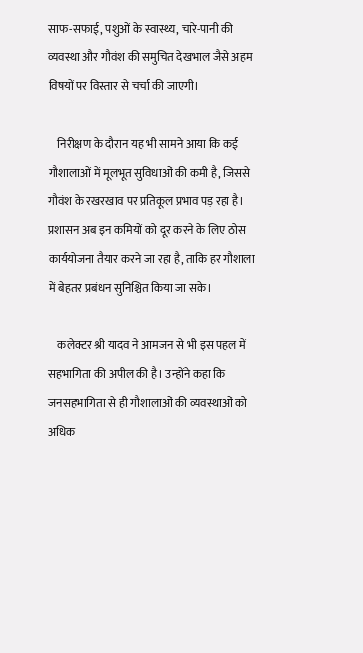साफ-सफाई, पशुओं के स्वास्थ्य, चारे-पानी की व्यवस्था और गौवंश की समुचित देखभाल जैसे अहम विषयों पर विस्तार से चर्चा की जाएगी।

    निरीक्षण के दौरान यह भी सामने आया कि कई गौशालाओं में मूलभूत सुविधाओं की कमी है, जिससे गौवंश के रखरखाव पर प्रतिकूल प्रभाव पड़ रहा है। प्रशासन अब इन कमियों को दूर करने के लिए ठोस कार्ययोजना तैयार करने जा रहा है, ताकि हर गौशाला में बेहतर प्रबंधन सुनिश्चित किया जा सके।

    कलेक्टर श्री यादव ने आमजन से भी इस पहल में सहभागिता की अपील की है। उन्होंने कहा कि जनसहभागिता से ही गौशालाओं की व्यवस्थाओं को अधिक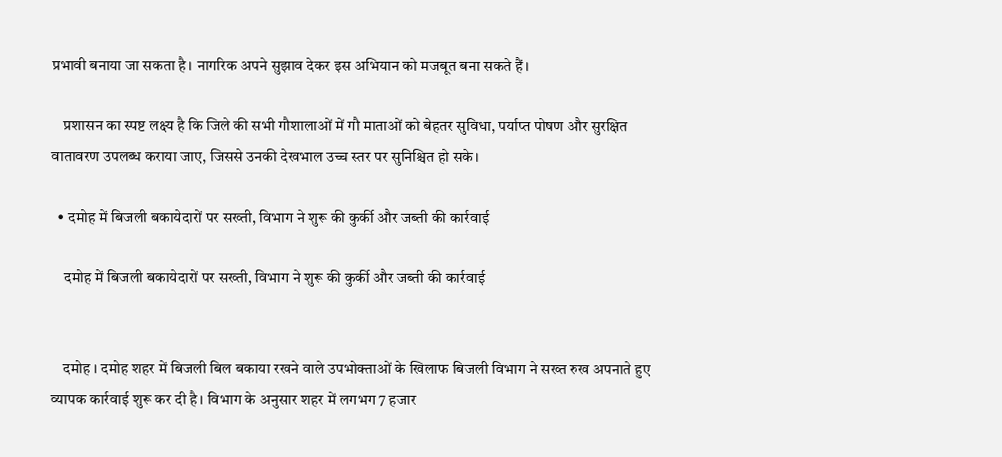प्रभावी बनाया जा सकता है। नागरिक अपने सुझाव देकर इस अभियान को मजबूत बना सकते हैं।

    प्रशासन का स्पष्ट लक्ष्य है कि जिले की सभी गौशालाओं में गौ माताओं को बेहतर सुविधा, पर्याप्त पोषण और सुरक्षित वातावरण उपलब्ध कराया जाए, जिससे उनकी देखभाल उच्च स्तर पर सुनिश्चित हो सके।

  • दमोह में बिजली बकायेदारों पर सख्ती, विभाग ने शुरू की कुर्की और जब्ती की कार्रवाई

    दमोह में बिजली बकायेदारों पर सख्ती, विभाग ने शुरू की कुर्की और जब्ती की कार्रवाई


    दमोह । दमोह शहर में बिजली बिल बकाया रखने वाले उपभोक्ताओं के खिलाफ बिजली विभाग ने सख्त रुख अपनाते हुए व्यापक कार्रवाई शुरू कर दी है। विभाग के अनुसार शहर में लगभग 7 हजार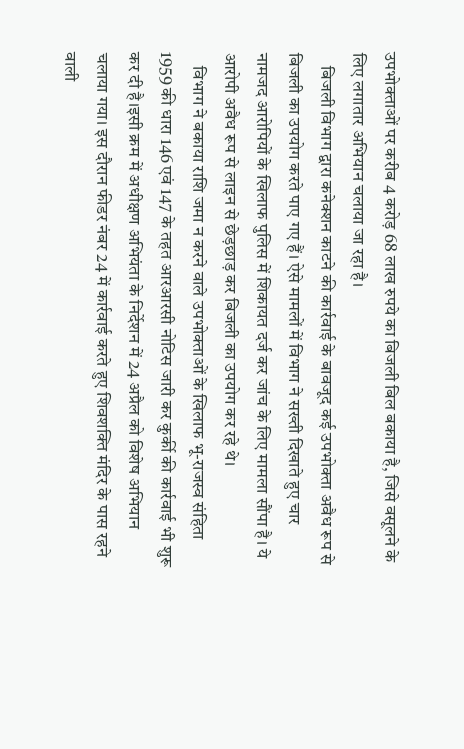उपभोक्ताओं पर करीब 4 करोड़ 68 लाख रुपये का बिजली बिल बकाया है, जिसे वसूलने के लिए लगातार अभियान चलाया जा रहा है।
    बिजली विभाग द्वारा कनेक्शन काटने की कार्रवाई के बावजूद कई उपभोक्ता अवैध रूप से बिजली का उपयोग करते पाए गए हैं। ऐसे मामलों में विभाग ने सख्ती दिखाते हुए चार नामजद आरोपियों के खिलाफ पुलिस में शिकायत दर्ज कर जांच के लिए मामला सौंपा है। ये आरोपी अवैध रूप से लाइन से छेड़छाड़ कर बिजली का उपयोग कर रहे थे।
    विभाग ने बकाया राशि जमा न करने वाले उपभोक्ताओं के खिलाफ भू-राजस्व संहिता 1959 की धारा 146 एवं 147 के तहत आरआरसी नोटिस जारी कर कुर्की की कार्रवाई भी शुरू कर दी है।इसी क्रम में अधीक्षण अभियंता के निर्देशन में 24 अप्रैल को विशेष अभियान चलाया गया। इस दौरान फीडर नंबर 24 में कार्रवाई करते हुए शिवशक्ति मंदिर के पास रहने वाली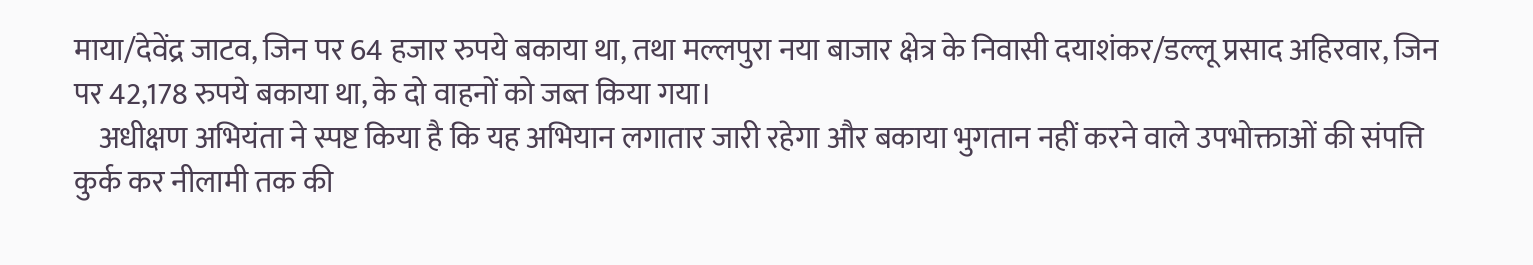माया/देवेंद्र जाटव, जिन पर 64 हजार रुपये बकाया था, तथा मल्लपुरा नया बाजार क्षेत्र के निवासी दयाशंकर/डल्लू प्रसाद अहिरवार, जिन पर 42,178 रुपये बकाया था, के दो वाहनों को जब्त किया गया।
    अधीक्षण अभियंता ने स्पष्ट किया है कि यह अभियान लगातार जारी रहेगा और बकाया भुगतान नहीं करने वाले उपभोक्ताओं की संपत्ति कुर्क कर नीलामी तक की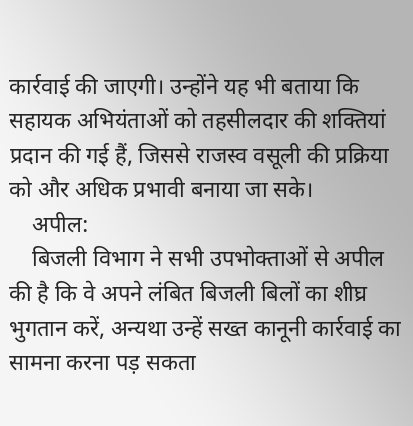कार्रवाई की जाएगी। उन्होंने यह भी बताया कि सहायक अभियंताओं को तहसीलदार की शक्तियां प्रदान की गई हैं, जिससे राजस्व वसूली की प्रक्रिया को और अधिक प्रभावी बनाया जा सके।
    अपील:
    बिजली विभाग ने सभी उपभोक्ताओं से अपील की है कि वे अपने लंबित बिजली बिलों का शीघ्र भुगतान करें, अन्यथा उन्हें सख्त कानूनी कार्रवाई का सामना करना पड़ सकता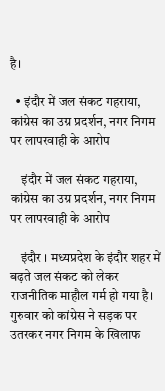है।

  • इंदौर में जल संकट गहराया, कांग्रेस का उग्र प्रदर्शन, नगर निगम पर लापरवाही के आरोप

    इंदौर में जल संकट गहराया, कांग्रेस का उग्र प्रदर्शन, नगर निगम पर लापरवाही के आरोप

    इंदौर । मध्यप्रदेश के इंदौर शहर में बढ़ते जल संकट को लेकर राजनीतिक माहौल गर्म हो गया है। गुरुवार को कांग्रेस ने सड़क पर उतरकर नगर निगम के खिलाफ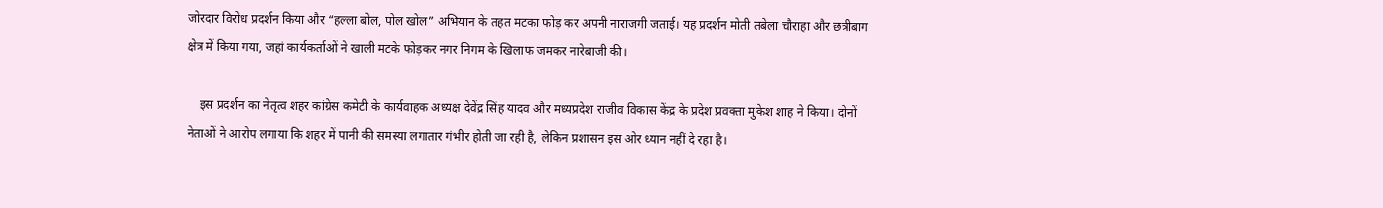जोरदार विरोध प्रदर्शन किया और “हल्ला बोल, पोल खोल” अभियान के तहत मटका फोड़ कर अपनी नाराजगी जताई। यह प्रदर्शन मोती तबेला चौराहा और छत्रीबाग क्षेत्र में किया गया, जहां कार्यकर्ताओं ने खाली मटके फोड़कर नगर निगम के खिलाफ जमकर नारेबाजी की।

    इस प्रदर्शन का नेतृत्व शहर कांग्रेस कमेटी के कार्यवाहक अध्यक्ष देवेंद्र सिंह यादव और मध्यप्रदेश राजीव विकास केंद्र के प्रदेश प्रवक्ता मुकेश शाह ने किया। दोनों नेताओं ने आरोप लगाया कि शहर में पानी की समस्या लगातार गंभीर होती जा रही है, लेकिन प्रशासन इस ओर ध्यान नहीं दे रहा है।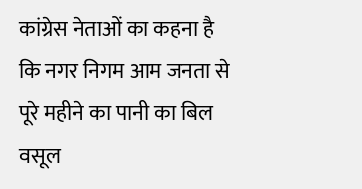कांग्रेस नेताओं का कहना है कि नगर निगम आम जनता से पूरे महीने का पानी का बिल वसूल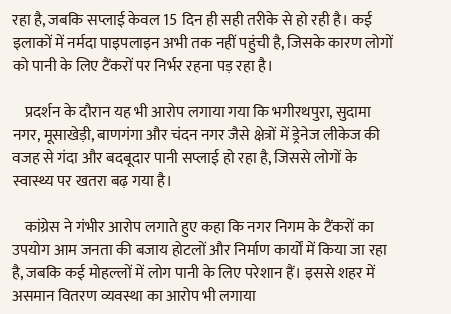रहा है, जबकि सप्लाई केवल 15 दिन ही सही तरीके से हो रही है। कई इलाकों में नर्मदा पाइपलाइन अभी तक नहीं पहुंची है, जिसके कारण लोगों को पानी के लिए टैंकरों पर निर्भर रहना पड़ रहा है।

    प्रदर्शन के दौरान यह भी आरोप लगाया गया कि भगीरथपुरा, सुदामा नगर, मूसाखेड़ी, बाणगंगा और चंदन नगर जैसे क्षेत्रों में ड्रेनेज लीकेज की वजह से गंदा और बदबूदार पानी सप्लाई हो रहा है, जिससे लोगों के स्वास्थ्य पर खतरा बढ़ गया है।

    कांग्रेस ने गंभीर आरोप लगाते हुए कहा कि नगर निगम के टैंकरों का उपयोग आम जनता की बजाय होटलों और निर्माण कार्यों में किया जा रहा है, जबकि कई मोहल्लों में लोग पानी के लिए परेशान हैं। इससे शहर में असमान वितरण व्यवस्था का आरोप भी लगाया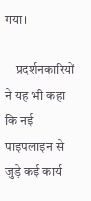गया।

    प्रदर्शनकारियों ने यह भी कहा कि नई पाइपलाइन से जुड़े कई कार्य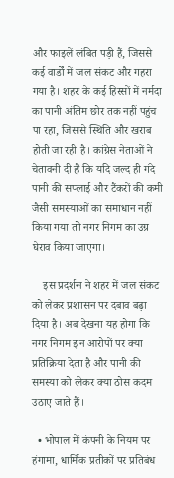और फाइलें लंबित पड़ी हैं, जिससे कई वार्डों में जल संकट और गहरा गया है। शहर के कई हिस्सों में नर्मदा का पानी अंतिम छोर तक नहीं पहुंच पा रहा, जिससे स्थिति और खराब होती जा रही है। कांग्रेस नेताओं ने चेतावनी दी है कि यदि जल्द ही गंदे पानी की सप्लाई और टैंकरों की कमी जैसी समस्याओं का समाधान नहीं किया गया तो नगर निगम का उग्र घेराव किया जाएगा।

    इस प्रदर्शन ने शहर में जल संकट को लेकर प्रशासन पर दबाव बढ़ा दिया है। अब देखना यह होगा कि नगर निगम इन आरोपों पर क्या प्रतिक्रिया देता है और पानी की समस्या को लेकर क्या ठोस कदम उठाए जाते हैं।

  • भोपाल में कंपनी के नियम पर हंगामा, धार्मिक प्रतीकों पर प्रतिबंध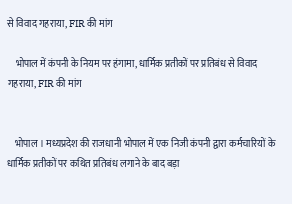से विवाद गहराया, FIR की मांग

    भोपाल में कंपनी के नियम पर हंगामा, धार्मिक प्रतीकों पर प्रतिबंध से विवाद गहराया, FIR की मांग


    भोपाल । मध्यप्रदेश की राजधानी भोपाल में एक निजी कंपनी द्वारा कर्मचारियों के धार्मिक प्रतीकों पर कथित प्रतिबंध लगाने के बाद बड़ा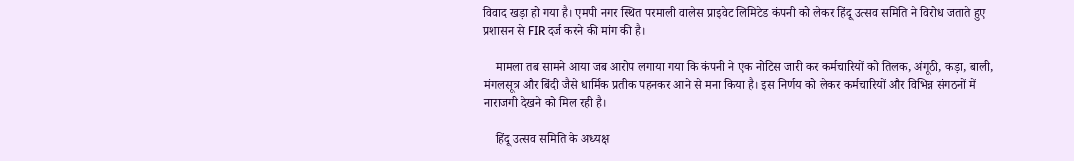विवाद खड़ा हो गया है। एमपी नगर स्थित परमाली वालेस प्राइवेट लिमिटेड कंपनी को लेकर हिंदू उत्सव समिति ने विरोध जताते हुए प्रशासन से FIR दर्ज करने की मांग की है।

    मामला तब सामने आया जब आरोप लगाया गया कि कंपनी ने एक नोटिस जारी कर कर्मचारियों को तिलक, अंगूठी, कड़ा, बाली, मंगलसूत्र और बिंदी जैसे धार्मिक प्रतीक पहनकर आने से मना किया है। इस निर्णय को लेकर कर्मचारियों और विभिन्न संगठनों में नाराजगी देखने को मिल रही है।

    हिंदू उत्सव समिति के अध्यक्ष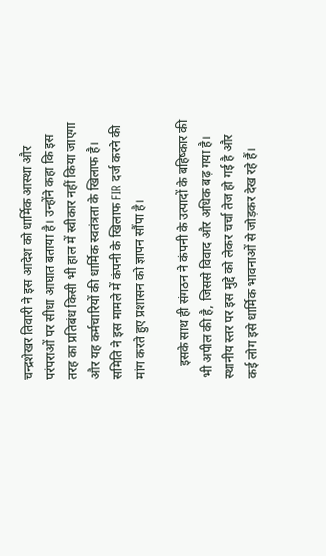चन्द्रशेखर तिवारी ने इस आदेश को धार्मिक आस्था और परंपराओं पर सीधा आघात बताया है। उन्होंने कहा कि इस तरह का प्रतिबंध किसी भी हाल में स्वीकार नहीं किया जाएगा और यह कर्मचारियों की धार्मिक स्वतंत्रता के खिलाफ है। समिति ने इस मामले में कंपनी के खिलाफ FIR दर्ज करने की मांग करते हुए प्रशासन को ज्ञापन सौंपा है।

    इसके साथ ही संगठन ने कंपनी के उत्पादों के बहिष्कार की भी अपील की है, जिससे विवाद और अधिक बढ़ गया है। स्थानीय स्तर पर इस मुद्दे को लेकर चर्चा तेज हो गई है और कई लोग इसे धार्मिक भावनाओं से जोड़कर देख रहे हैं।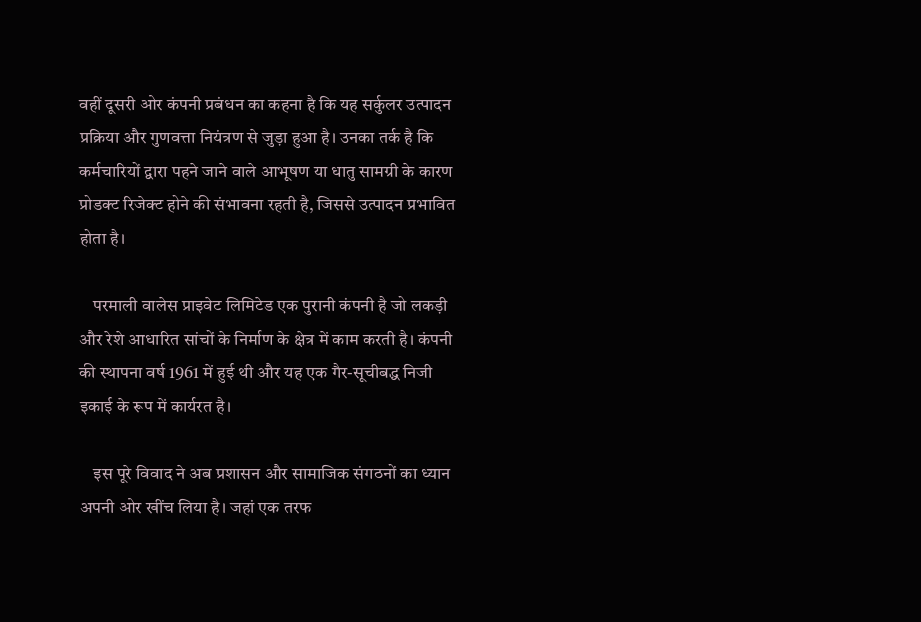वहीं दूसरी ओर कंपनी प्रबंधन का कहना है कि यह सर्कुलर उत्पादन प्रक्रिया और गुणवत्ता नियंत्रण से जुड़ा हुआ है। उनका तर्क है कि कर्मचारियों द्वारा पहने जाने वाले आभूषण या धातु सामग्री के कारण प्रोडक्ट रिजेक्ट होने की संभावना रहती है, जिससे उत्पादन प्रभावित होता है।

    परमाली वालेस प्राइवेट लिमिटेड एक पुरानी कंपनी है जो लकड़ी और रेशे आधारित सांचों के निर्माण के क्षेत्र में काम करती है। कंपनी की स्थापना वर्ष 1961 में हुई थी और यह एक गैर-सूचीबद्ध निजी इकाई के रूप में कार्यरत है।

    इस पूरे विवाद ने अब प्रशासन और सामाजिक संगठनों का ध्यान अपनी ओर खींच लिया है। जहां एक तरफ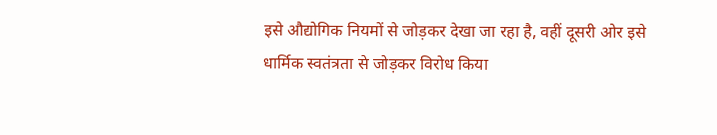इसे औद्योगिक नियमों से जोड़कर देखा जा रहा है, वहीं दूसरी ओर इसे धार्मिक स्वतंत्रता से जोड़कर विरोध किया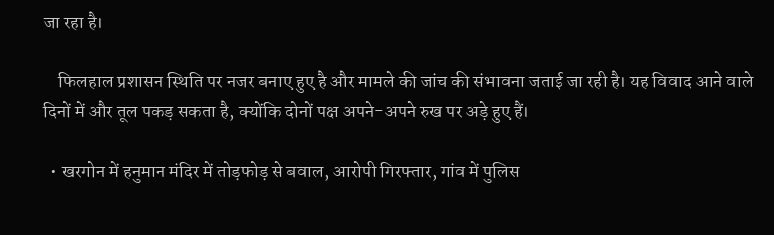जा रहा है।

    फिलहाल प्रशासन स्थिति पर नजर बनाए हुए है और मामले की जांच की संभावना जताई जा रही है। यह विवाद आने वाले दिनों में और तूल पकड़ सकता है, क्योंकि दोनों पक्ष अपने-अपने रुख पर अड़े हुए हैं।

  • खरगोन में हनुमान मंदिर में तोड़फोड़ से बवाल, आरोपी गिरफ्तार, गांव में पुलिस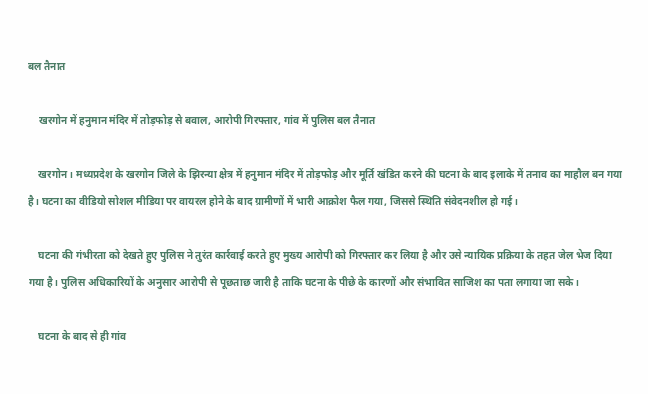बल तैनात

    खरगोन में हनुमान मंदिर में तोड़फोड़ से बवाल, आरोपी गिरफ्तार, गांव में पुलिस बल तैनात

    खरगोन । मध्यप्रदेश के खरगोन जिले के झिरन्या क्षेत्र में हनुमान मंदिर में तोड़फोड़ और मूर्ति खंडित करने की घटना के बाद इलाके में तनाव का माहौल बन गया है। घटना का वीडियो सोशल मीडिया पर वायरल होने के बाद ग्रामीणों में भारी आक्रोश फैल गया, जिससे स्थिति संवेदनशील हो गई।

    घटना की गंभीरता को देखते हुए पुलिस ने तुरंत कार्रवाई करते हुए मुख्य आरोपी को गिरफ्तार कर लिया है और उसे न्यायिक प्रक्रिया के तहत जेल भेज दिया गया है। पुलिस अधिकारियों के अनुसार आरोपी से पूछताछ जारी है ताकि घटना के पीछे के कारणों और संभावित साजिश का पता लगाया जा सके।

    घटना के बाद से ही गांव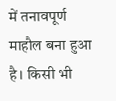में तनावपूर्ण माहौल बना हुआ है। किसी भी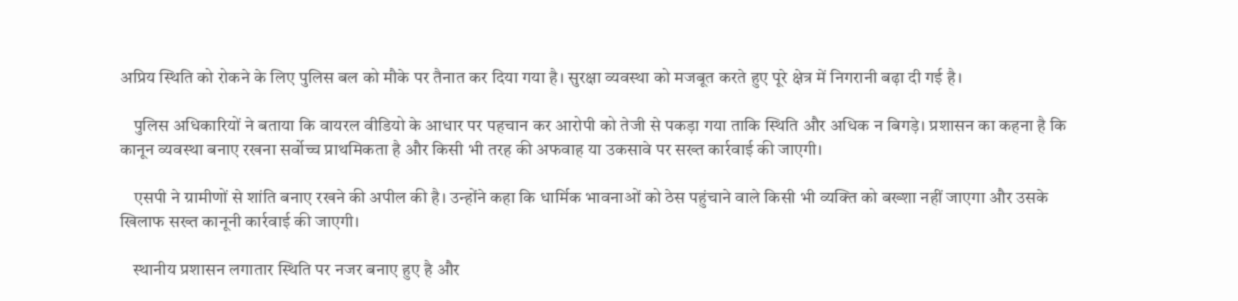अप्रिय स्थिति को रोकने के लिए पुलिस बल को मौके पर तैनात कर दिया गया है। सुरक्षा व्यवस्था को मजबूत करते हुए पूरे क्षेत्र में निगरानी बढ़ा दी गई है।

    पुलिस अधिकारियों ने बताया कि वायरल वीडियो के आधार पर पहचान कर आरोपी को तेजी से पकड़ा गया ताकि स्थिति और अधिक न बिगड़े। प्रशासन का कहना है कि कानून व्यवस्था बनाए रखना सर्वोच्च प्राथमिकता है और किसी भी तरह की अफवाह या उकसावे पर सख्त कार्रवाई की जाएगी।

    एसपी ने ग्रामीणों से शांति बनाए रखने की अपील की है। उन्होंने कहा कि धार्मिक भावनाओं को ठेस पहुंचाने वाले किसी भी व्यक्ति को बख्शा नहीं जाएगा और उसके खिलाफ सख्त कानूनी कार्रवाई की जाएगी।

    स्थानीय प्रशासन लगातार स्थिति पर नजर बनाए हुए है और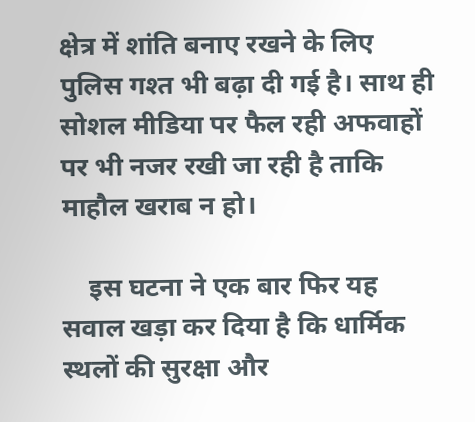क्षेत्र में शांति बनाए रखने के लिए पुलिस गश्त भी बढ़ा दी गई है। साथ ही सोशल मीडिया पर फैल रही अफवाहों पर भी नजर रखी जा रही है ताकि माहौल खराब न हो।

    इस घटना ने एक बार फिर यह सवाल खड़ा कर दिया है कि धार्मिक स्थलों की सुरक्षा और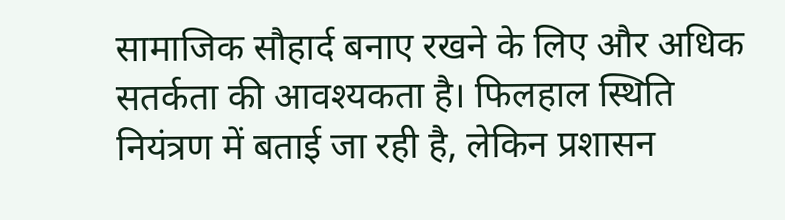सामाजिक सौहार्द बनाए रखने के लिए और अधिक सतर्कता की आवश्यकता है। फिलहाल स्थिति नियंत्रण में बताई जा रही है, लेकिन प्रशासन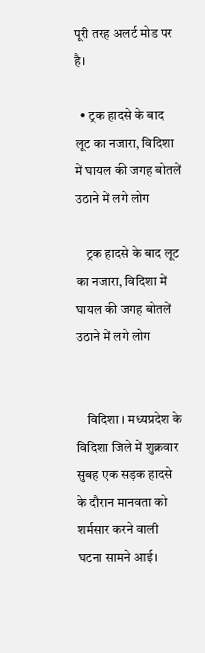पूरी तरह अलर्ट मोड पर है।

  • ट्रक हादसे के बाद लूट का नजारा, विदिशा में घायल की जगह बोतलें उठाने में लगे लोग

    ट्रक हादसे के बाद लूट का नजारा, विदिशा में घायल की जगह बोतलें उठाने में लगे लोग


    विदिशा । मध्यप्रदेश के विदिशा जिले में शुक्रवार सुबह एक सड़क हादसे के दौरान मानवता को शर्मसार करने वाली घटना सामने आई।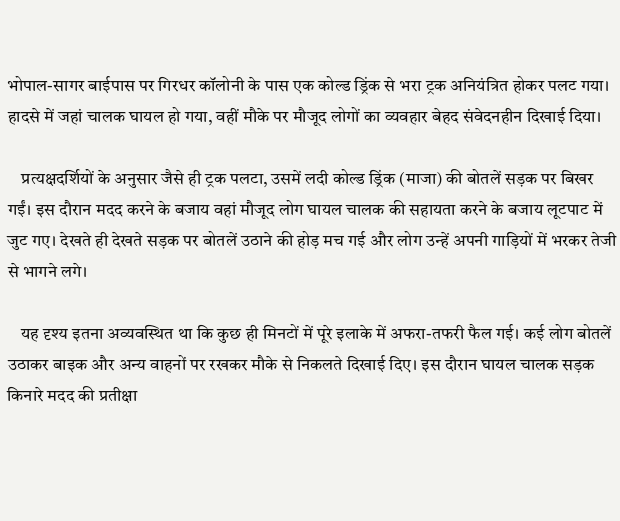भोपाल-सागर बाईपास पर गिरधर कॉलोनी के पास एक कोल्ड ड्रिंक से भरा ट्रक अनियंत्रित होकर पलट गया। हादसे में जहां चालक घायल हो गया, वहीं मौके पर मौजूद लोगों का व्यवहार बेहद संवेदनहीन दिखाई दिया।

    प्रत्यक्षदर्शियों के अनुसार जैसे ही ट्रक पलटा, उसमें लदी कोल्ड ड्रिंक (माजा) की बोतलें सड़क पर बिखर गईं। इस दौरान मदद करने के बजाय वहां मौजूद लोग घायल चालक की सहायता करने के बजाय लूटपाट में जुट गए। देखते ही देखते सड़क पर बोतलें उठाने की होड़ मच गई और लोग उन्हें अपनी गाड़ियों में भरकर तेजी से भागने लगे।

    यह दृश्य इतना अव्यवस्थित था कि कुछ ही मिनटों में पूरे इलाके में अफरा-तफरी फैल गई। कई लोग बोतलें उठाकर बाइक और अन्य वाहनों पर रखकर मौके से निकलते दिखाई दिए। इस दौरान घायल चालक सड़क किनारे मदद की प्रतीक्षा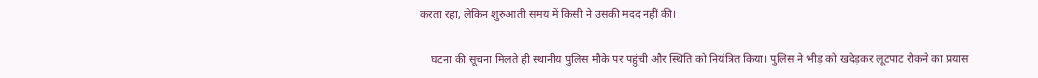करता रहा, लेकिन शुरुआती समय में किसी ने उसकी मदद नहीं की।

    घटना की सूचना मिलते ही स्थानीय पुलिस मौके पर पहुंची और स्थिति को नियंत्रित किया। पुलिस ने भीड़ को खदेड़कर लूटपाट रोकने का प्रयास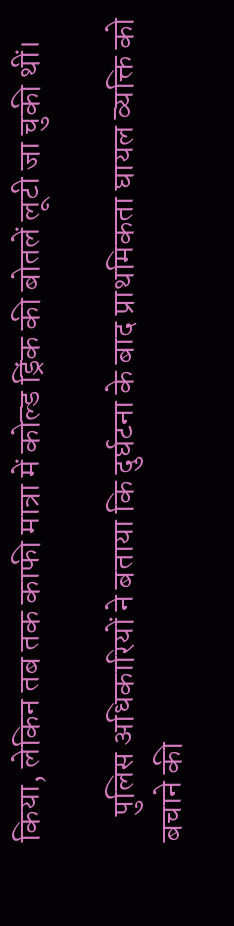किया, लेकिन तब तक काफी मात्रा में कोल्ड ड्रिंक की बोतलें लूटी जा चुकी थीं।

    पुलिस अधिकारियों ने बताया कि दुर्घटना के बाद प्राथमिकता घायल व्यक्ति को बचाने की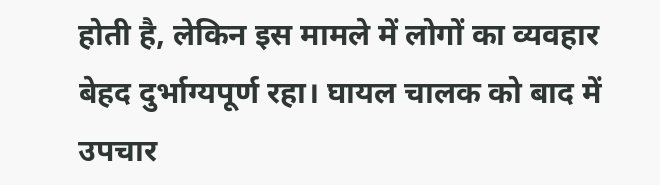होती है, लेकिन इस मामले में लोगों का व्यवहार बेहद दुर्भाग्यपूर्ण रहा। घायल चालक को बाद में उपचार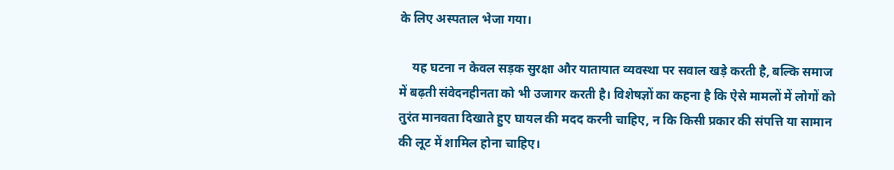के लिए अस्पताल भेजा गया।

    यह घटना न केवल सड़क सुरक्षा और यातायात व्यवस्था पर सवाल खड़े करती है, बल्कि समाज में बढ़ती संवेदनहीनता को भी उजागर करती है। विशेषज्ञों का कहना है कि ऐसे मामलों में लोगों को तुरंत मानवता दिखाते हुए घायल की मदद करनी चाहिए, न कि किसी प्रकार की संपत्ति या सामान की लूट में शामिल होना चाहिए।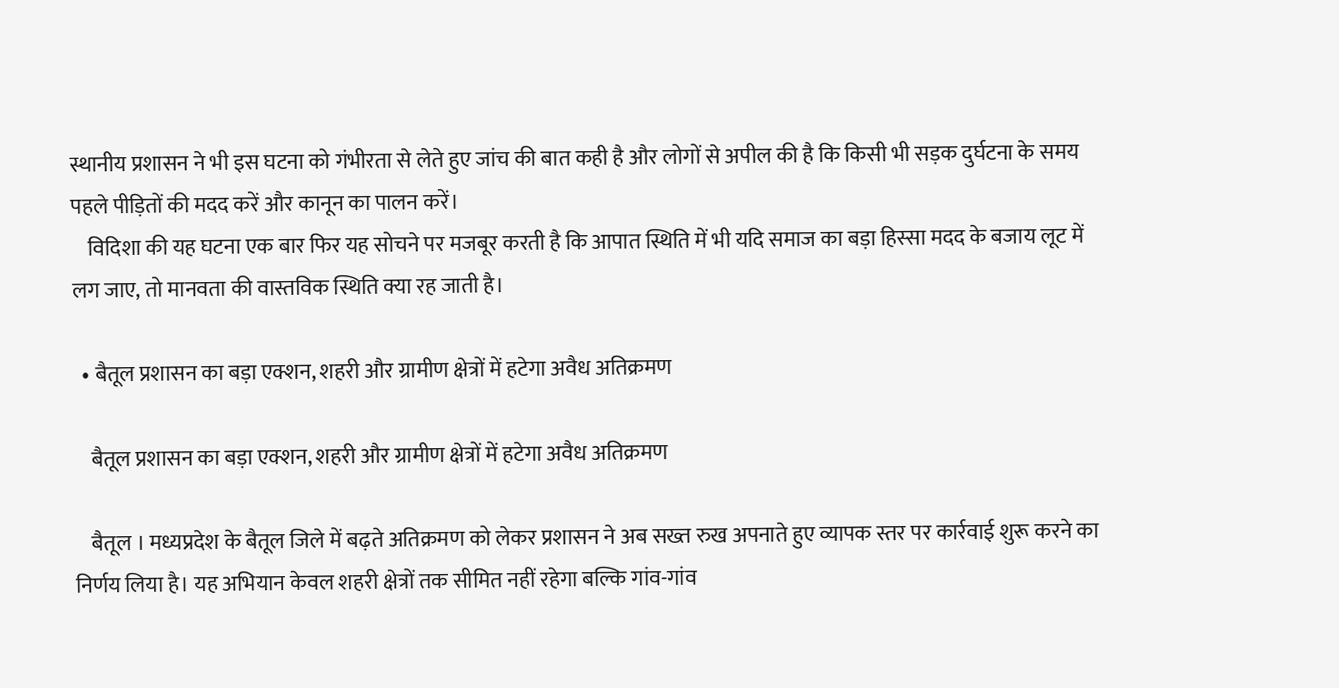स्थानीय प्रशासन ने भी इस घटना को गंभीरता से लेते हुए जांच की बात कही है और लोगों से अपील की है कि किसी भी सड़क दुर्घटना के समय पहले पीड़ितों की मदद करें और कानून का पालन करें।
    विदिशा की यह घटना एक बार फिर यह सोचने पर मजबूर करती है कि आपात स्थिति में भी यदि समाज का बड़ा हिस्सा मदद के बजाय लूट में लग जाए, तो मानवता की वास्तविक स्थिति क्या रह जाती है।

  • बैतूल प्रशासन का बड़ा एक्शन, शहरी और ग्रामीण क्षेत्रों में हटेगा अवैध अतिक्रमण

    बैतूल प्रशासन का बड़ा एक्शन, शहरी और ग्रामीण क्षेत्रों में हटेगा अवैध अतिक्रमण

    बैतूल । मध्यप्रदेश के बैतूल जिले में बढ़ते अतिक्रमण को लेकर प्रशासन ने अब सख्त रुख अपनाते हुए व्यापक स्तर पर कार्रवाई शुरू करने का निर्णय लिया है। यह अभियान केवल शहरी क्षेत्रों तक सीमित नहीं रहेगा बल्कि गांव-गांव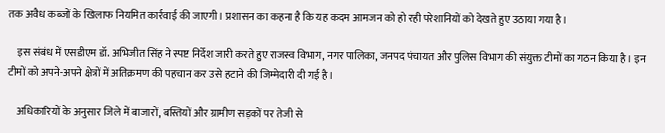तक अवैध कब्जों के खिलाफ नियमित कार्रवाई की जाएगी। प्रशासन का कहना है कि यह कदम आमजन को हो रही परेशानियों को देखते हुए उठाया गया है।

    इस संबंध में एसडीएम डॉ. अभिजीत सिंह ने स्पष्ट निर्देश जारी करते हुए राजस्व विभाग, नगर पालिका, जनपद पंचायत और पुलिस विभाग की संयुक्त टीमों का गठन किया है। इन टीमों को अपने-अपने क्षेत्रों में अतिक्रमण की पहचान कर उसे हटाने की जिम्मेदारी दी गई है।

    अधिकारियों के अनुसार जिले में बाजारों, बस्तियों और ग्रामीण सड़कों पर तेजी से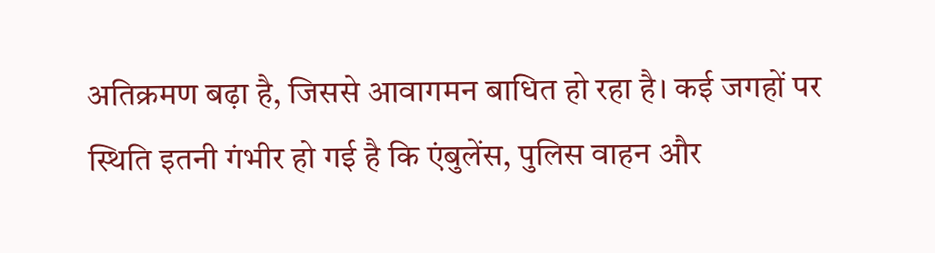अतिक्रमण बढ़ा है, जिससे आवागमन बाधित हो रहा है। कई जगहों पर स्थिति इतनी गंभीर हो गई है कि एंबुलेंस, पुलिस वाहन और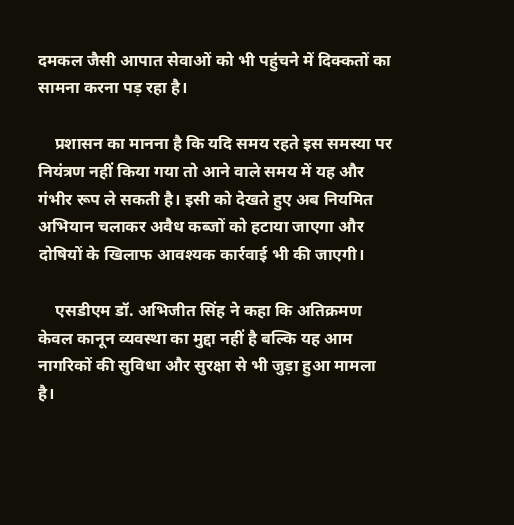दमकल जैसी आपात सेवाओं को भी पहुंचने में दिक्कतों का सामना करना पड़ रहा है।

    प्रशासन का मानना है कि यदि समय रहते इस समस्या पर नियंत्रण नहीं किया गया तो आने वाले समय में यह और गंभीर रूप ले सकती है। इसी को देखते हुए अब नियमित अभियान चलाकर अवैध कब्जों को हटाया जाएगा और दोषियों के खिलाफ आवश्यक कार्रवाई भी की जाएगी।

    एसडीएम डॉ. अभिजीत सिंह ने कहा कि अतिक्रमण केवल कानून व्यवस्था का मुद्दा नहीं है बल्कि यह आम नागरिकों की सुविधा और सुरक्षा से भी जुड़ा हुआ मामला है।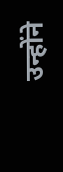उन्होंने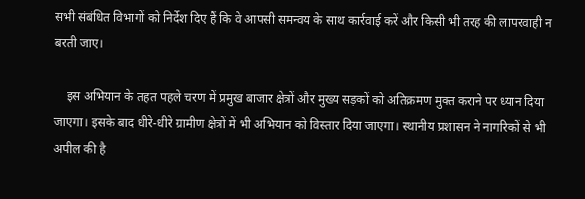सभी संबंधित विभागों को निर्देश दिए हैं कि वे आपसी समन्वय के साथ कार्रवाई करें और किसी भी तरह की लापरवाही न बरती जाए।

    इस अभियान के तहत पहले चरण में प्रमुख बाजार क्षेत्रों और मुख्य सड़कों को अतिक्रमण मुक्त कराने पर ध्यान दिया जाएगा। इसके बाद धीरे-धीरे ग्रामीण क्षेत्रों में भी अभियान को विस्तार दिया जाएगा। स्थानीय प्रशासन ने नागरिकों से भी अपील की है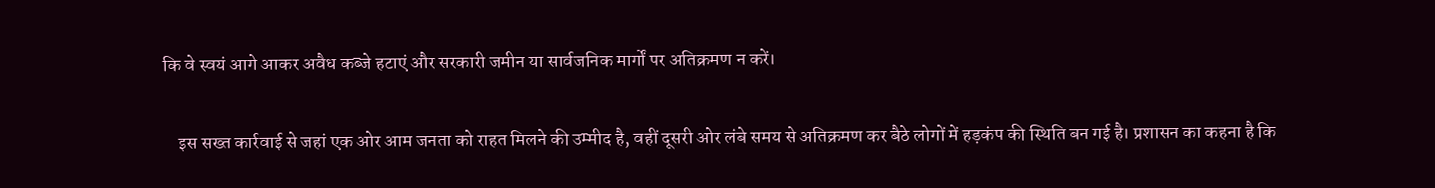कि वे स्वयं आगे आकर अवैध कब्जे हटाएं और सरकारी जमीन या सार्वजनिक मार्गों पर अतिक्रमण न करें।

    इस सख्त कार्रवाई से जहां एक ओर आम जनता को राहत मिलने की उम्मीद है, वहीं दूसरी ओर लंबे समय से अतिक्रमण कर बैठे लोगों में हड़कंप की स्थिति बन गई है। प्रशासन का कहना है कि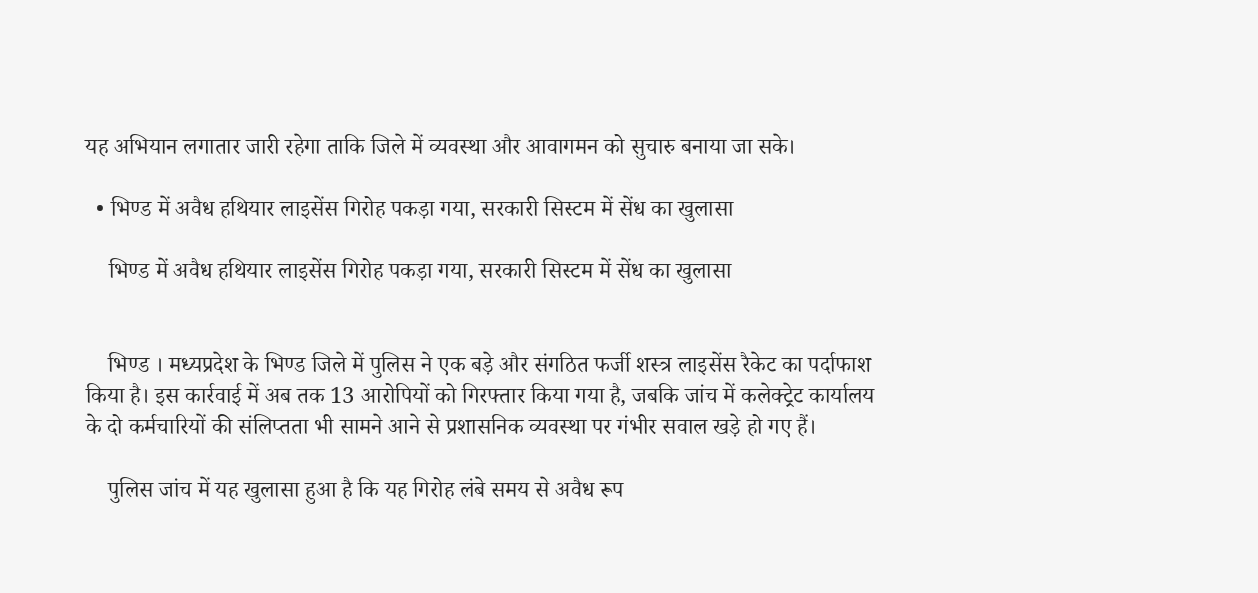यह अभियान लगातार जारी रहेगा ताकि जिले में व्यवस्था और आवागमन को सुचारु बनाया जा सके।

  • भिण्ड में अवैध हथियार लाइसेंस गिरोह पकड़ा गया, सरकारी सिस्टम में सेंध का खुलासा

    भिण्ड में अवैध हथियार लाइसेंस गिरोह पकड़ा गया, सरकारी सिस्टम में सेंध का खुलासा


    भिण्ड । मध्यप्रदेश के भिण्ड जिले में पुलिस ने एक बड़े और संगठित फर्जी शस्त्र लाइसेंस रैकेट का पर्दाफाश किया है। इस कार्रवाई में अब तक 13 आरोपियों को गिरफ्तार किया गया है, जबकि जांच में कलेक्ट्रेट कार्यालय के दो कर्मचारियों की संलिप्तता भी सामने आने से प्रशासनिक व्यवस्था पर गंभीर सवाल खड़े हो गए हैं।

    पुलिस जांच में यह खुलासा हुआ है कि यह गिरोह लंबे समय से अवैध रूप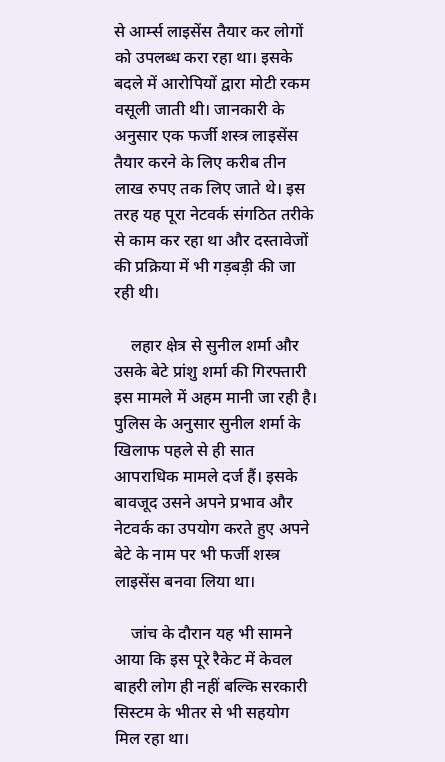से आर्म्स लाइसेंस तैयार कर लोगों को उपलब्ध करा रहा था। इसके बदले में आरोपियों द्वारा मोटी रकम वसूली जाती थी। जानकारी के अनुसार एक फर्जी शस्त्र लाइसेंस तैयार करने के लिए करीब तीन लाख रुपए तक लिए जाते थे। इस तरह यह पूरा नेटवर्क संगठित तरीके से काम कर रहा था और दस्तावेजों की प्रक्रिया में भी गड़बड़ी की जा रही थी।

    लहार क्षेत्र से सुनील शर्मा और उसके बेटे प्रांशु शर्मा की गिरफ्तारी इस मामले में अहम मानी जा रही है। पुलिस के अनुसार सुनील शर्मा के खिलाफ पहले से ही सात आपराधिक मामले दर्ज हैं। इसके बावजूद उसने अपने प्रभाव और नेटवर्क का उपयोग करते हुए अपने बेटे के नाम पर भी फर्जी शस्त्र लाइसेंस बनवा लिया था।

    जांच के दौरान यह भी सामने आया कि इस पूरे रैकेट में केवल बाहरी लोग ही नहीं बल्कि सरकारी सिस्टम के भीतर से भी सहयोग मिल रहा था।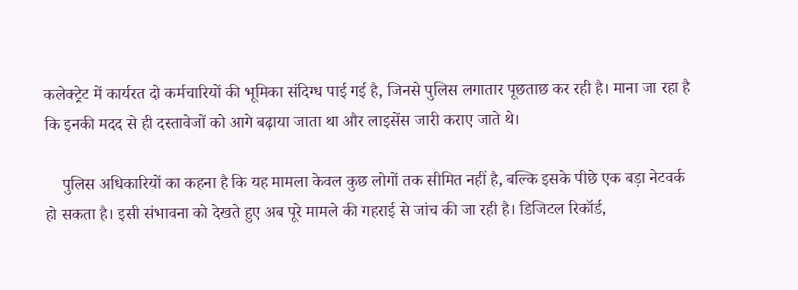कलेक्ट्रेट में कार्यरत दो कर्मचारियों की भूमिका संदिग्ध पाई गई है, जिनसे पुलिस लगातार पूछताछ कर रही है। माना जा रहा है कि इनकी मदद से ही दस्तावेजों को आगे बढ़ाया जाता था और लाइसेंस जारी कराए जाते थे।

    पुलिस अधिकारियों का कहना है कि यह मामला केवल कुछ लोगों तक सीमित नहीं है, बल्कि इसके पीछे एक बड़ा नेटवर्क हो सकता है। इसी संभावना को देखते हुए अब पूरे मामले की गहराई से जांच की जा रही है। डिजिटल रिकॉर्ड,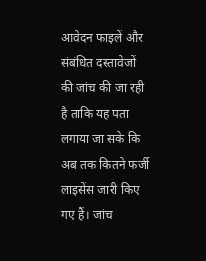आवेदन फाइलें और संबंधित दस्तावेजों की जांच की जा रही है ताकि यह पता लगाया जा सके कि अब तक कितने फर्जी लाइसेंस जारी किए गए हैं। जांच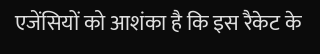एजेंसियों को आशंका है कि इस रैकेट के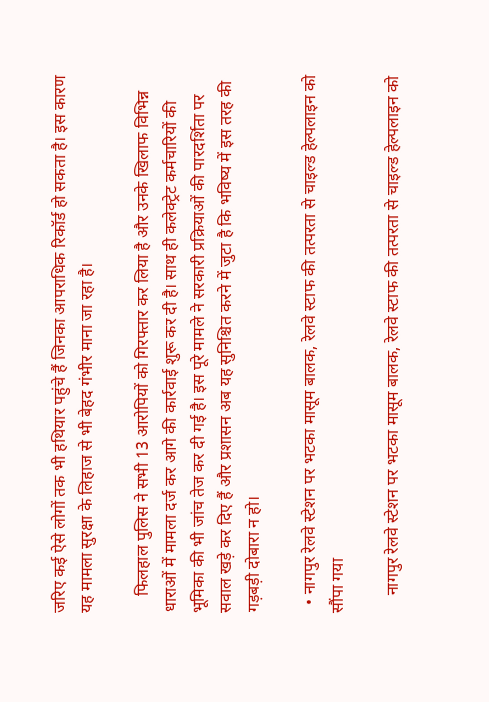जरिए कई ऐसे लोगों तक भी हथियार पहुंचे हैं जिनका आपराधिक रिकॉर्ड हो सकता है। इस कारण यह मामला सुरक्षा के लिहाज से भी बेहद गंभीर माना जा रहा है।

    फिलहाल पुलिस ने सभी 13 आरोपियों को गिरफ्तार कर लिया है और उनके खिलाफ विभिन्न धाराओं में मामला दर्ज कर आगे की कार्रवाई शुरू कर दी है। साथ ही कलेक्ट्रेट कर्मचारियों की भूमिका की भी जांच तेज कर दी गई है। इस पूरे मामले ने सरकारी प्रक्रियाओं की पारदर्शिता पर सवाल खड़े कर दिए हैं और प्रशासन अब यह सुनिश्चित करने में जुटा है कि भविष्य में इस तरह की गड़बड़ी दोबारा न हो।

  • नागपुर रेलवे स्टेशन पर भटका मासूम बालक, रेलवे स्टाफ की तत्परता से चाइल्ड हेल्पलाइन को सौंपा गया

    नागपुर रेलवे स्टेशन पर भटका मासूम बालक, रेलवे स्टाफ की तत्परता से चाइल्ड हेल्पलाइन को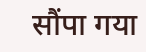सौंपा गया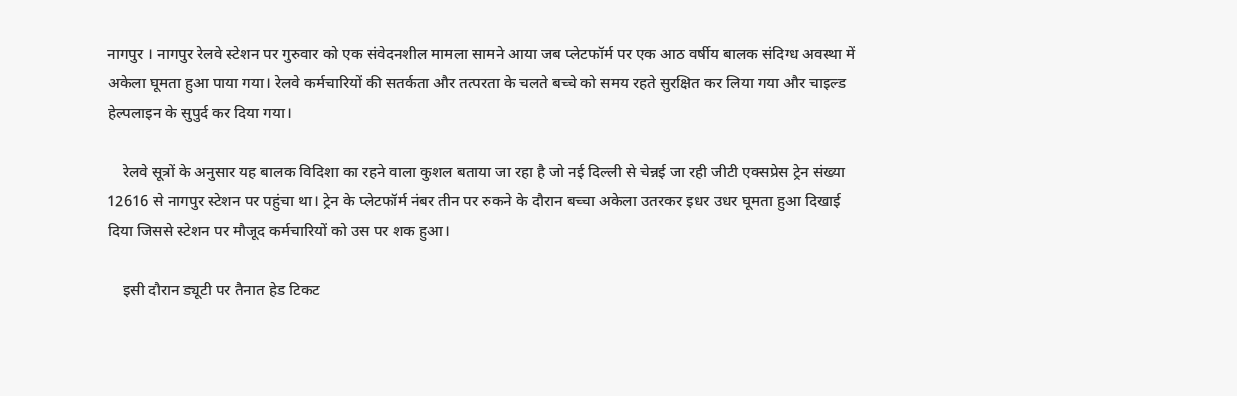नागपुर । नागपुर रेलवे स्टेशन पर गुरुवार को एक संवेदनशील मामला सामने आया जब प्लेटफॉर्म पर एक आठ वर्षीय बालक संदिग्ध अवस्था में अकेला घूमता हुआ पाया गया। रेलवे कर्मचारियों की सतर्कता और तत्परता के चलते बच्चे को समय रहते सुरक्षित कर लिया गया और चाइल्ड हेल्पलाइन के सुपुर्द कर दिया गया।

    रेलवे सूत्रों के अनुसार यह बालक विदिशा का रहने वाला कुशल बताया जा रहा है जो नई दिल्ली से चेन्नई जा रही जीटी एक्सप्रेस ट्रेन संख्या 12616 से नागपुर स्टेशन पर पहुंचा था। ट्रेन के प्लेटफॉर्म नंबर तीन पर रुकने के दौरान बच्चा अकेला उतरकर इधर उधर घूमता हुआ दिखाई दिया जिससे स्टेशन पर मौजूद कर्मचारियों को उस पर शक हुआ।

    इसी दौरान ड्यूटी पर तैनात हेड टिकट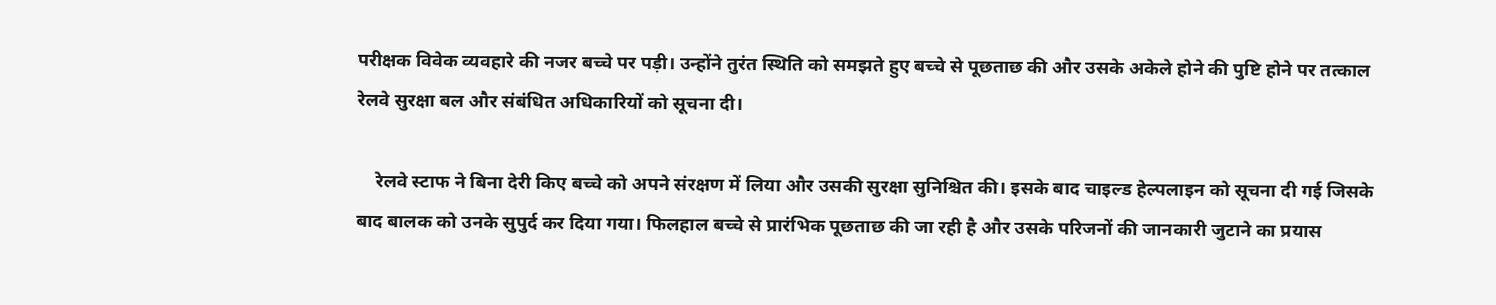परीक्षक विवेक व्यवहारे की नजर बच्चे पर पड़ी। उन्होंने तुरंत स्थिति को समझते हुए बच्चे से पूछताछ की और उसके अकेले होने की पुष्टि होने पर तत्काल रेलवे सुरक्षा बल और संबंधित अधिकारियों को सूचना दी।

    रेलवे स्टाफ ने बिना देरी किए बच्चे को अपने संरक्षण में लिया और उसकी सुरक्षा सुनिश्चित की। इसके बाद चाइल्ड हेल्पलाइन को सूचना दी गई जिसके बाद बालक को उनके सुपुर्द कर दिया गया। फिलहाल बच्चे से प्रारंभिक पूछताछ की जा रही है और उसके परिजनों की जानकारी जुटाने का प्रयास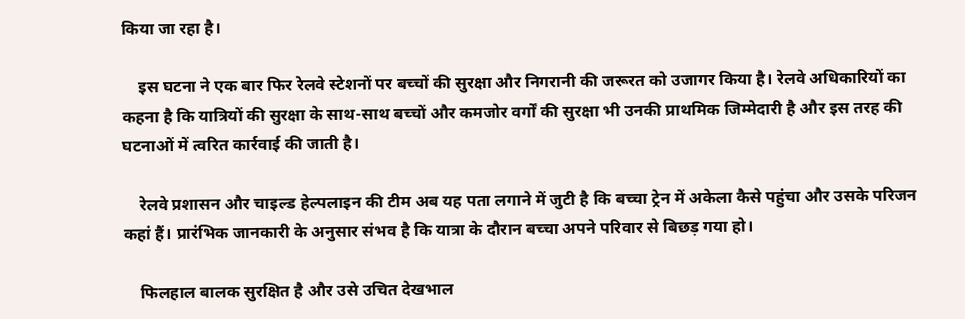किया जा रहा है।

    इस घटना ने एक बार फिर रेलवे स्टेशनों पर बच्चों की सुरक्षा और निगरानी की जरूरत को उजागर किया है। रेलवे अधिकारियों का कहना है कि यात्रियों की सुरक्षा के साथ-साथ बच्चों और कमजोर वर्गों की सुरक्षा भी उनकी प्राथमिक जिम्मेदारी है और इस तरह की घटनाओं में त्वरित कार्रवाई की जाती है।

    रेलवे प्रशासन और चाइल्ड हेल्पलाइन की टीम अब यह पता लगाने में जुटी है कि बच्चा ट्रेन में अकेला कैसे पहुंचा और उसके परिजन कहां हैं। प्रारंभिक जानकारी के अनुसार संभव है कि यात्रा के दौरान बच्चा अपने परिवार से बिछड़ गया हो।

    फिलहाल बालक सुरक्षित है और उसे उचित देखभाल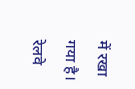में रखा गया है। रेलवे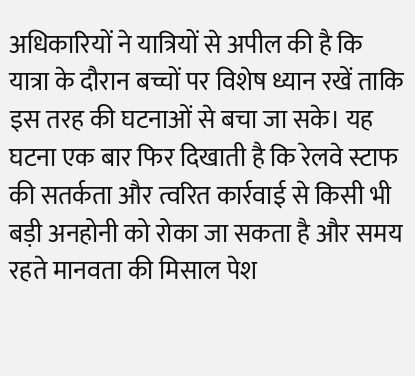अधिकारियों ने यात्रियों से अपील की है कि यात्रा के दौरान बच्चों पर विशेष ध्यान रखें ताकि इस तरह की घटनाओं से बचा जा सके। यह घटना एक बार फिर दिखाती है कि रेलवे स्टाफ की सतर्कता और त्वरित कार्रवाई से किसी भी बड़ी अनहोनी को रोका जा सकता है और समय रहते मानवता की मिसाल पेश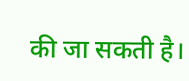की जा सकती है।